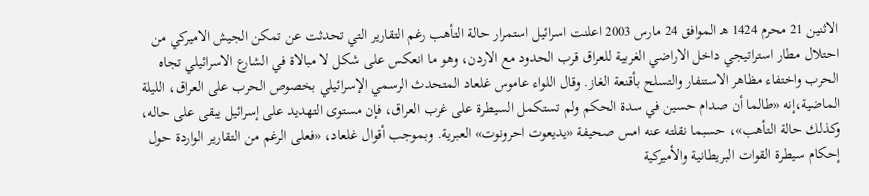الاثنين 21 محرم 1424 هـ الموافق 24 مارس 2003 اعلنت اسرائيل استمرار حالة التأهب رغم التقارير التي تحدثت عن تمكن الجيش الاميركي من احتلال مطار استراتيجي داخل الاراضي الغربية للعراق قرب الحدود مع الاردن، وهو ما انعكس على شكل لا مبالاة في الشارع الاسرائيلي تجاه الحرب واختفاء مظاهر الاستنفار والتسلح بأقنعة الغاز. وقال اللواء عاموس غلعاد المتحدث الرسمي الإسرائيلي بخصوص الحرب على العراق، الليلة الماضية،إنه «طالما أن صدام حسين في سدة الحكم ولم تستكمل السيطرة على غرب العراق، فإن مستوى التهديد على إسرائيل يبقى على حاله، وكذلك حالة التأهب»، حسبما نقلته عنه امس صحيفة «يديعوت احرونوت» العبرية. وبموجب أقوال غلعاد، «فعلى الرغم من التقارير الواردة حول إحكام سيطرة القوات البريطانية والأميركية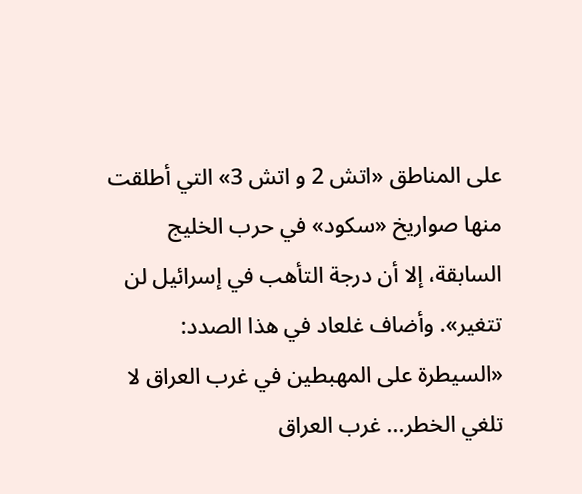على المناطق «اتش 2 و اتش 3» التي أطلقت منها صواريخ «سكود» في حرب الخليج السابقة، إلا أن درجة التأهب في إسرائيل لن تتغير». وأضاف غلعاد في هذا الصدد: «السيطرة على المهبطين في غرب العراق لا تلغي الخطر... غرب العراق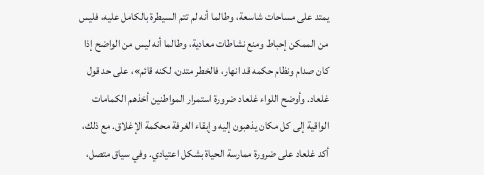يمتد على مساحات شاسعة، وطالما أنه لم تتم السيطرة بالكامل عليه، فليس من الممكن إحباط ومنع نشاطات معادية، وطالما أنه ليس من الواضح إذا كان صدام ونظام حكمه قد انهار، فالخطر متدن، لكنه قائم»، على حد قول غلعاد. وأوضح اللواء غلعاد ضرورة استمرار المواطنين أخذهم الكمامات الواقية إلى كل مكان يذهبون إليه وإبقاء الغرفة محكمة الإغلاق. مع ذلك، أكد غلعاد على ضرورة ممارسة الحياة بشكل اعتيادي. وفي سياق متصل،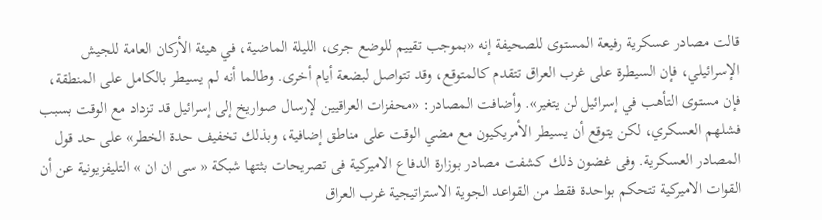قالت مصادر عسكرية رفيعة المستوى للصحيفة إنه «بموجب تقييم للوضع جرى، الليلة الماضية، في هيئة الأركان العامة للجيش الإسرائيلي، فإن السيطرة على غرب العراق تتقدم كالمتوقع، وقد تتواصل لبضعة أيام أخرى. وطالما أنه لم يسيطر بالكامل على المنطقة، فإن مستوى التأهب في إسرائيل لن يتغير». وأضافت المصادر: «محفزات العراقيين لإرسال صواريخ إلى إسرائيل قد تزداد مع الوقت بسبب فشلهم العسكري، لكن يتوقع أن يسيطر الأمريكيون مع مضي الوقت على مناطق إضافية، وبذلك تخفيف حدة الخطر» على حد قول المصادر العسكرية. وفى غضون ذلك كشفت مصادر بوزارة الدفاع الاميركية فى تصريحات بثتها شبكة « سى ان ان » التليفزيونية عن أن القوات الاميركية تتحكم بواحدة فقط من القواعد الجوية الاستراتيجية غرب العراق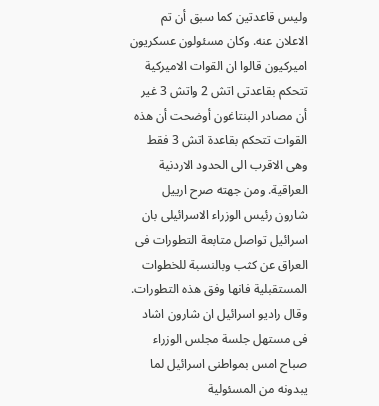وليس قاعدتين كما سبق أن تم الاعلان عنه. وكان مسئولون عسكريون اميركيون قالوا ان القوات الاميركية تتحكم بقاعدتى اتش 2 واتش 3 غير أن مصادر البنتاغون أوضحت أن هذه القوات تتحكم بقاعدة اتش 3 فقط وهى الاقرب الى الحدود الاردنية العراقية. ومن جهته صرح ارييل شارون رئيس الوزراء الاسرائيلى بان اسرائيل تواصل متابعة التطورات فى العراق عن كثب وبالنسبة للخطوات المستقبلية فانها وفق هذه التطورات. وقال راديو اسرائيل ان شارون اشاد فى مستهل جلسة مجلس الوزراء صباح امس بمواطنى اسرائيل لما يبدونه من المسئولية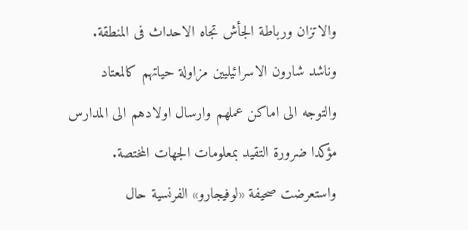والاتزان ورباطة الجأش تجاه الاحداث فى المنطقة. وناشد شارون الاسرائيليين مزاولة حياتهم كالمعتاد والتوجه الى اماكن عملهم وارسال اولادهم الى المدارس مؤكدا ضرورة التقيد بمعلومات الجهات المختصة. واستعرضت صحيفة «لوفيجارو» الفرنسية حال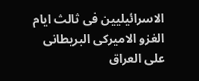الاسرائيليين فى ثالث ايام الغزو الاميركى البريطانى على العراق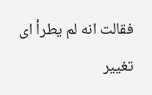فقالت انه لم يطرأ اى تغيير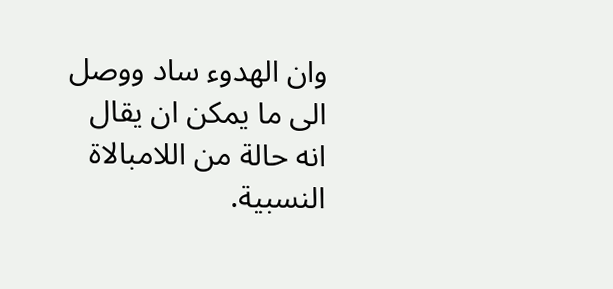وان الهدوء ساد ووصل الى ما يمكن ان يقال انه حالة من اللامبالاة النسبية.